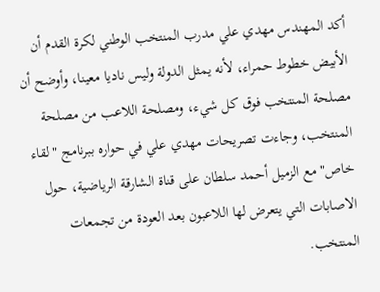أكد المهندس مهدي علي مدرب المنتخب الوطني لكرة القدم أن الأبيض خطوط حمراء، لأنه يمثل الدولة وليس ناديا معينا، وأوضح أن مصلحة المنتخب فوق كل شيء، ومصلحة اللاعب من مصلحة المنتخب، وجاءت تصريحات مهدي علي في حواره ببرنامج "لقاء خاص" مع الزميل أحمد سلطان على قناة الشارقة الرياضية، حول الاصابات التي يتعرض لها اللاعبون بعد العودة من تجمعات المنتخب.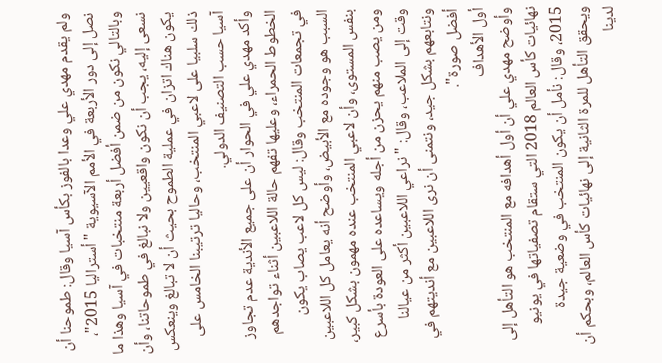ولم يقدم مهدي علي وعدا بالفوز بكأس آسيا وقال: طموحنا أن نصل إلى دور الأربعة في الأمم الآسيوية "أستراليا 2015"، وبالتالي نكون من ضمن أفضل أربعة منتخبات في آسيا وهذا ما نسعى إليه، يجب أن نكون واقعيين ولا نبالغ في طموحاتنا، وأن يكون هناك اتزان في عملية الطموح بحيث أن لا تبالغ وينعكس ذلك سلبيا على لاعبي المنتخب، وحاليا ترتيبنا الخامس على آسيا حسب التصنيف الدولي.
وأكد مهدي علي في الحوار أن على جميع الأندية عدم تجاوز الخطوط الحمراء، وعليها تفهم حالة اللاعبين أثناء تواجدهم في تجمعات المنتخب وقال: ليس كل لاعب يصاب يكون السبب هو وجوده مع الأبيض، وأوضح أنه يعامل كل اللاعبين بنفس المستوى، وأن لاعبي المنتخب عنده مهمون بشكل كبير، ومن يصب منهم يحزن من أجله ويساعده على العودة بأسرع وقت إلى الملاعب، وقال: "نراعي اللاعبين أكثر من عيالنا ونتابعهم بشكل جيد، ونتمنى أن نرى اللاعبين مع أنديتهم في أفضل صورة".
أول الأهداف
وأوضح مهدي علي أن أول أهدافه مع المنتخب هو التأهل إلى نهائيات كأس العالم 2018 التي ستقام تصفياتها في يونيو 2015، وقال: نأمل أن يكون المنتخب في وضعية جيدة ويحقق التأهل للمرة الثانية إلى نهائيات كأس العالم، وبحكم أن لدينا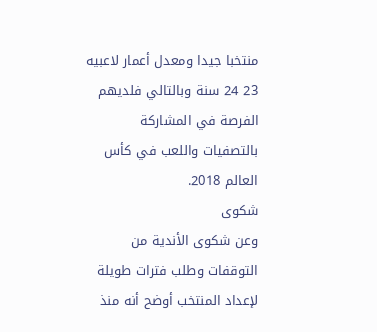منتخبا جيدا ومعدل أعمار لاعبيه 23 24 سنة وبالتالي فلديهم الفرصة في المشاركة بالتصفيات واللعب في كأس العالم 2018.
شكوى
وعن شكوى الأندية من التوقفات وطلب فترات طويلة لإعداد المنتخب أوضح أنه منذ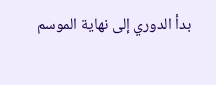بدأ الدوري إلى نهاية الموسم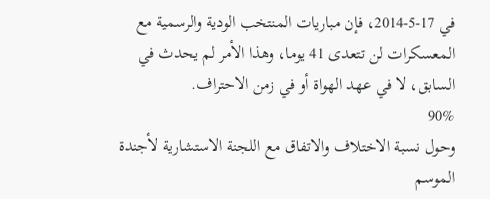في 17-5-2014، فإن مباريات المنتخب الودية والرسمية مع المعسكرات لن تتعدى 41 يوما، وهذا الأمر لم يحدث في السابق، لا في عهد الهواة أو في زمن الاحتراف.
90%
وحول نسبة الاختلاف والاتفاق مع اللجنة الاستشارية لأجندة الموسم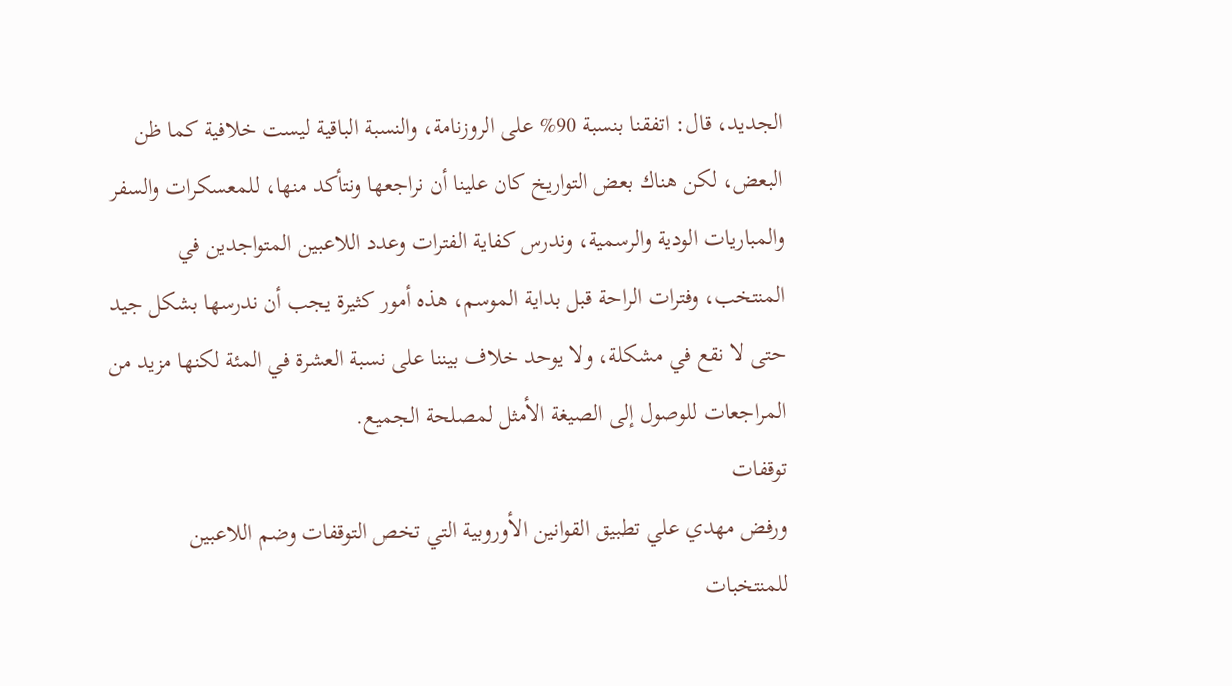الجديد، قال: اتفقنا بنسبة 90% على الروزنامة، والنسبة الباقية ليست خلافية كما ظن البعض، لكن هناك بعض التواريخ كان علينا أن نراجعها ونتأكد منها، للمعسكرات والسفر والمباريات الودية والرسمية، وندرس كفاية الفترات وعدد اللاعبين المتواجدين في المنتخب، وفترات الراحة قبل بداية الموسم، هذه أمور كثيرة يجب أن ندرسها بشكل جيد حتى لا نقع في مشكلة، ولا يوحد خلاف بيننا على نسبة العشرة في المئة لكنها مزيد من المراجعات للوصول إلى الصيغة الأمثل لمصلحة الجميع.
توقفات
ورفض مهدي علي تطبيق القوانين الأوروبية التي تخص التوقفات وضم اللاعبين للمنتخبات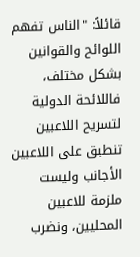قائلاً: "الناس تفهم اللوائح والقوانين بشكل مختلف، فاللائحة الدولية لتسريح اللاعبين تنطبق على اللاعبين الأجانب وليست ملزمة للاعبين المحليين، ونضرب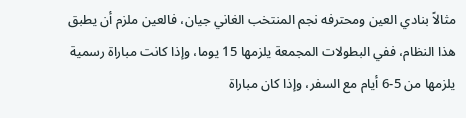مثالاً بنادي العين ومحترفه نجم المنتخب الغاني جيان، فالعين ملزم أن يطبق هذا النظام، ففي البطولات المجمعة يلزمها 15 يوما، وإذا كانت مباراة رسمية يلزمها من 5-6 أيام مع السفر، وإذا كان مباراة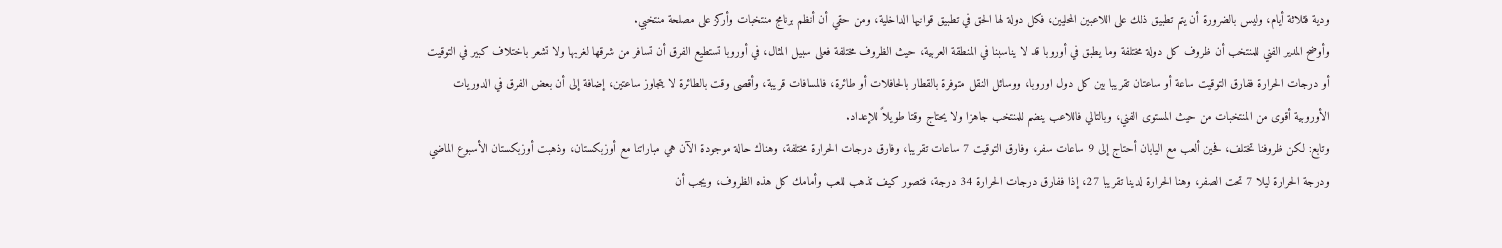ودية فثلاثة أيام، وليس بالضرورة أن يتم تطبيق ذلك على اللاعبين المحليين، فكل دولة لها الحق في تطبيق قوانيها الداخلية، ومن حقي أن أنظم برنامج منتخبات وأركز على مصلحة منتخبي.
وأوضح المدير الفني للمنتخب أن ظروف كل دولة مختلفة وما يطبق في أوروبا قد لا يناسبنا في المنطقة العربية، حيث الظروف مختلفة فعلى سبيل المثال، في أوروبا تستطيع الفرق أن تسافر من شرقها لغربها ولا تشعر باختلاف كبير في التوقيت أو درجات الحرارة ففارق التوقيت ساعة أو ساعتان تقريبا بين كل دول اوروبا، ووسائل النقل متوفرة بالقطار بالحافلات أو طائرة، فالمسافات قريبة، وأقصى وقت بالطائرة لا يتجاوز ساعتين، إضافة إلى أن بعض الفرق في الدوريات الأوروبية أقوى من المنتخبات من حيث المستوى الفني، وبالتالي فاللاعب ينضم للمنتخب جاهزا ولا يحتاج وقتا طويلاً للإعداد.
وتابع: لكن ظروفنا تختلف، فحين ألعب مع اليابان أحتاج إلى 9 ساعات سفر، وفارق التوقيت 7 ساعات تقريبا، وفارق درجات الحرارة مختلفة، وهناك حالة موجودة الآن هي مباراتنا مع أوزبكستان، وذهبت أوزبكستان الأسبوع الماضي ودرجة الحرارة ليلا 7 تحت الصفر، وهنا الحرارة لدينا تقريبا 27، إذا ففارق درجات الحرارة 34 درجة، فتصور كيف تذهب للعب وأمامك كل هذه الظروف، ويجب أن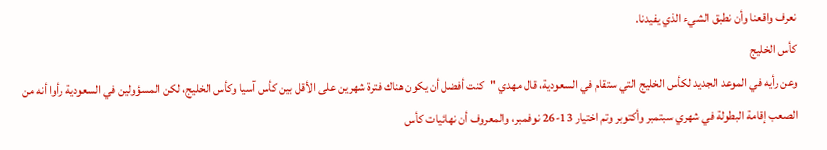نعرف واقعنا وأن نطبق الشيء الذي يفيدنا.
كأس الخليج
وعن رأيه في الموعد الجديد لكأس الخليج التي ستقام في السعودية، قال مهدي "كنت أفضل أن يكون هناك فترة شهرين على الأقل بين كأس آسيا وكأس الخليج، لكن المسؤولين في السعودية رأوا أنه من الصعب إقامة البطولة في شهري سبتمبر وأكتوبر وتم اختيار 13-26 نوفمبر، والمعروف أن نهائيات كأس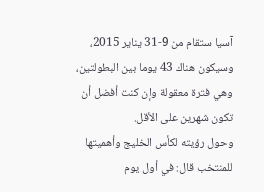آسيا ستقام من 9-31 يناير 2015، وسيكون هناك 43 يوما بين البطولتين، وهي فترة معقولة وإن كنت أفضل أن تكون شهرين على الأقل.
وحول رؤيته لكأس الخليج وأهميتها للمنتخب قال: في أول يوم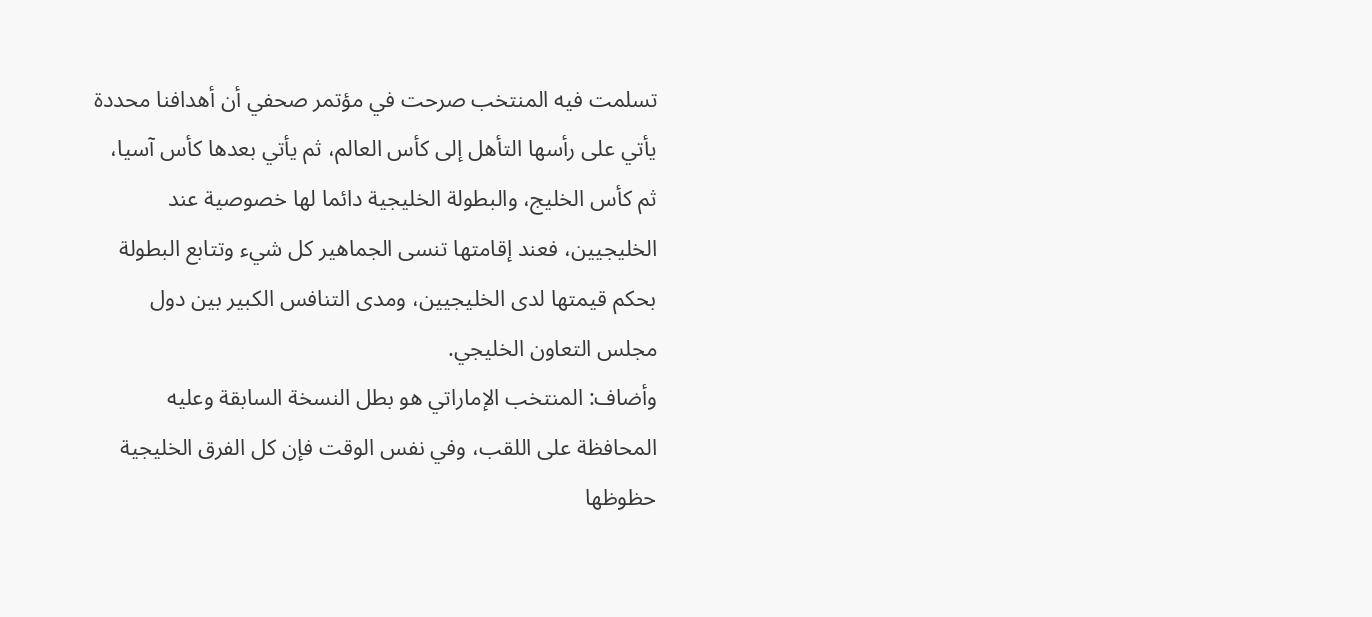تسلمت فيه المنتخب صرحت في مؤتمر صحفي أن أهدافنا محددة يأتي على رأسها التأهل إلى كأس العالم، ثم يأتي بعدها كأس آسيا، ثم كأس الخليج، والبطولة الخليجية دائما لها خصوصية عند الخليجيين، فعند إقامتها تنسى الجماهير كل شيء وتتابع البطولة بحكم قيمتها لدى الخليجيين، ومدى التنافس الكبير بين دول مجلس التعاون الخليجي.
وأضاف: المنتخب الإماراتي هو بطل النسخة السابقة وعليه المحافظة على اللقب، وفي نفس الوقت فإن كل الفرق الخليجية حظوظها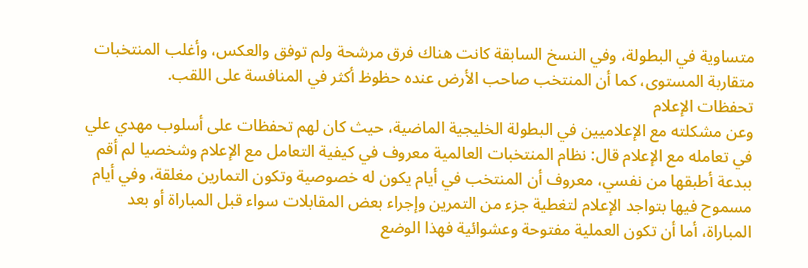متساوية في البطولة، وفي النسخ السابقة كانت هناك فرق مرشحة ولم توفق والعكس، وأغلب المنتخبات متقاربة المستوى، كما أن المنتخب صاحب الأرض عنده حظوظ أكثر في المنافسة على اللقب.
تحفظات الإعلام
وعن مشكلته مع الإعلاميين في البطولة الخليجية الماضية، حيث كان لهم تحفظات على أسلوب مهدي علي في تعامله مع الإعلام قال: نظام المنتخبات العالمية معروف في كيفية التعامل مع الإعلام وشخصيا لم أقم ببدعة أطبقها من نفسي، معروف أن المنتخب في أيام يكون له خصوصية وتكون التمارين مغلقة، وفي أيام مسموح فيها بتواجد الإعلام لتغطية جزء من التمرين وإجراء بعض المقابلات سواء قبل المباراة أو بعد المباراة، أما أن تكون العملية مفتوحة وعشوائية فهذا الوضع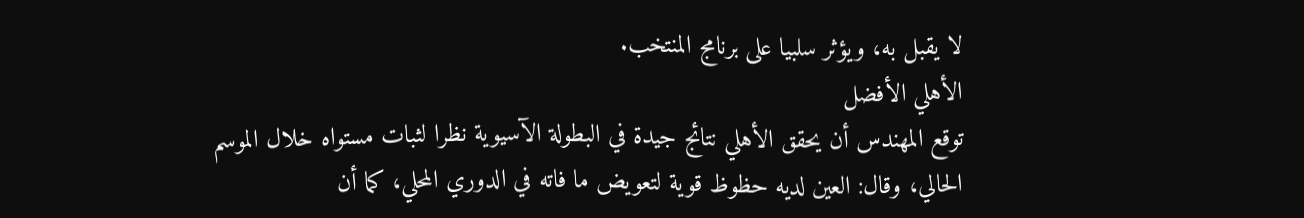لا يقبل به، ويؤثر سلبيا على برنامج المنتخب.
الأهلي الأفضل
توقع المهندس أن يحقق الأهلي نتائج جيدة في البطولة الآسيوية نظرا لثبات مستواه خلال الموسم الحالي، وقال: العين لديه حظوظ قوية لتعويض ما فاته في الدوري المحلي، كما أن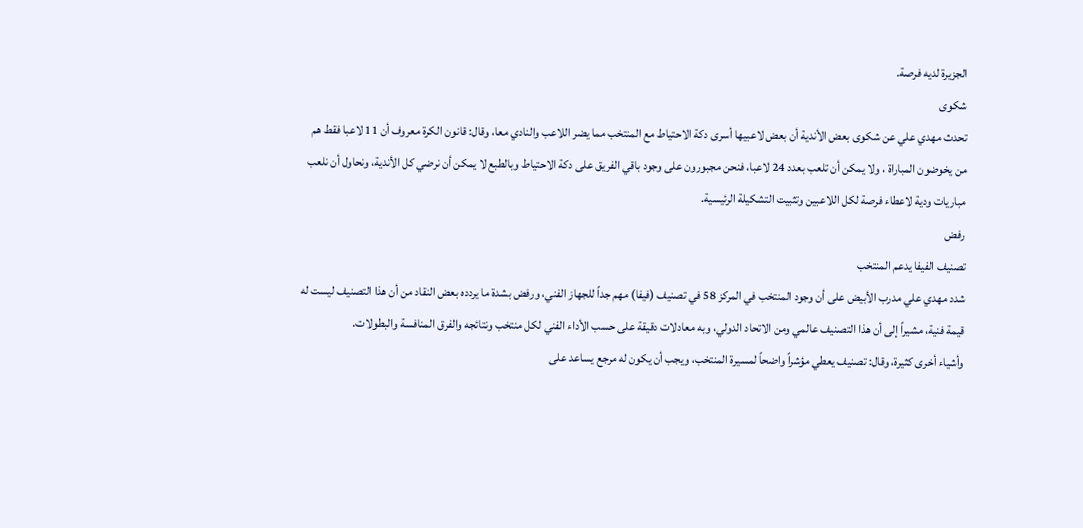الجزيرة لديه فرصة.
شكوى
تحدث مهدي علي عن شكوى بعض الأندية أن بعض لاعبيها أسرى دكة الاحتياط مع المنتخب مما يضر اللاعب والنادي معا، وقال: قانون الكرة معروف أن 11 لاعبا فقط هم من يخوضون المباراة ، ولا يمكن أن تلعب بعدد 24 لاعبا، فنحن مجبورون على وجود باقي الفريق على دكة الاحتياط وبالطبع لا يمكن أن نرضي كل الأندية، ونحاول أن نلعب مباريات ودية لاعطاء فرصة لكل اللاعبين وتثبيت التشكيلة الرئيسية.
رفض
تصنيف الفيفا يدعم المنتخب
شدد مهدي علي مدرب الأبيض على أن وجود المنتخب في المركز 58 في تصنيف (فيفا) مهم جداً للجهاز الفني، ورفض بشدة ما يردده بعض النقاد من أن هذا التصنيف ليست له قيمة فنية، مشيراً إلى أن هذا التصنيف عالمي ومن الاتحاد الدولي، وبه معادلات دقيقة على حسب الأداء الفني لكل منتخب ونتائجه والفرق المنافسة والبطولات.
وأشياء أخرى كثيرة، وقال: تصنيف يعطي مؤشراً واضحاً لمسيرة المنتخب، ويجب أن يكون له مرجع يساعد على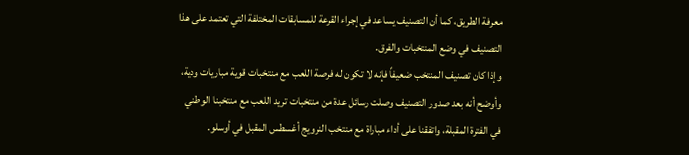معرفة الطريق، كما أن التصنيف يساعد في إجراء القرعة للمسابقات المختلفة التي تعتمد على هذا التصنيف في وضع المنتخبات والفرق.
وإذا كان تصنيف المنتخب ضعيفاً فإنه لا تكون له فرصة اللعب مع منتخبات قوية مباريات ودية، وأوضح أنه بعد صدور التصنيف وصلت رسائل عدة من منتخبات تريد اللعب مع منتخبنا الوطني في الفترة المقبلة، واتفقنا على أداء مباراة مع منتخب النرويج أغسطس المقبل في أوسلو.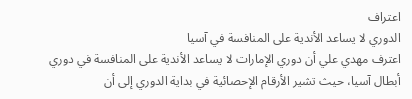اعتراف
الدوري لا يساعد الأندية على المنافسة في آسيا
اعترف مهدي علي أن دوري الإمارات لا يساعد الأندية على المنافسة في دوري أبطال آسيا، حيث تشير الأرقام الإحصائية في بداية الدوري إلى أن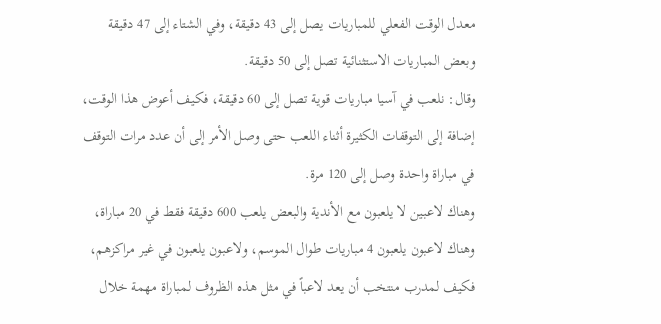معدل الوقت الفعلي للمباريات يصل إلى 43 دقيقة، وفي الشتاء إلى 47 دقيقة وبعض المباريات الاستثنائية تصل إلى 50 دقيقة.
وقال: نلعب في آسيا مباريات قوية تصل إلى 60 دقيقة، فكيف أعوض هذا الوقت، إضافة إلى التوقفات الكثيرة أثناء اللعب حتى وصل الأمر إلى أن عدد مرات التوقف في مباراة واحدة وصل إلى 120 مرة.
وهناك لاعبين لا يلعبون مع الأندية والبعض يلعب 600 دقيقة فقط في 20 مباراة، وهناك لاعبون يلعبون 4 مباريات طوال الموسم، ولاعبون يلعبون في غير مراكزهم، فكيف لمدرب منتخب أن يعد لاعباً في مثل هذه الظروف لمباراة مهمة خلال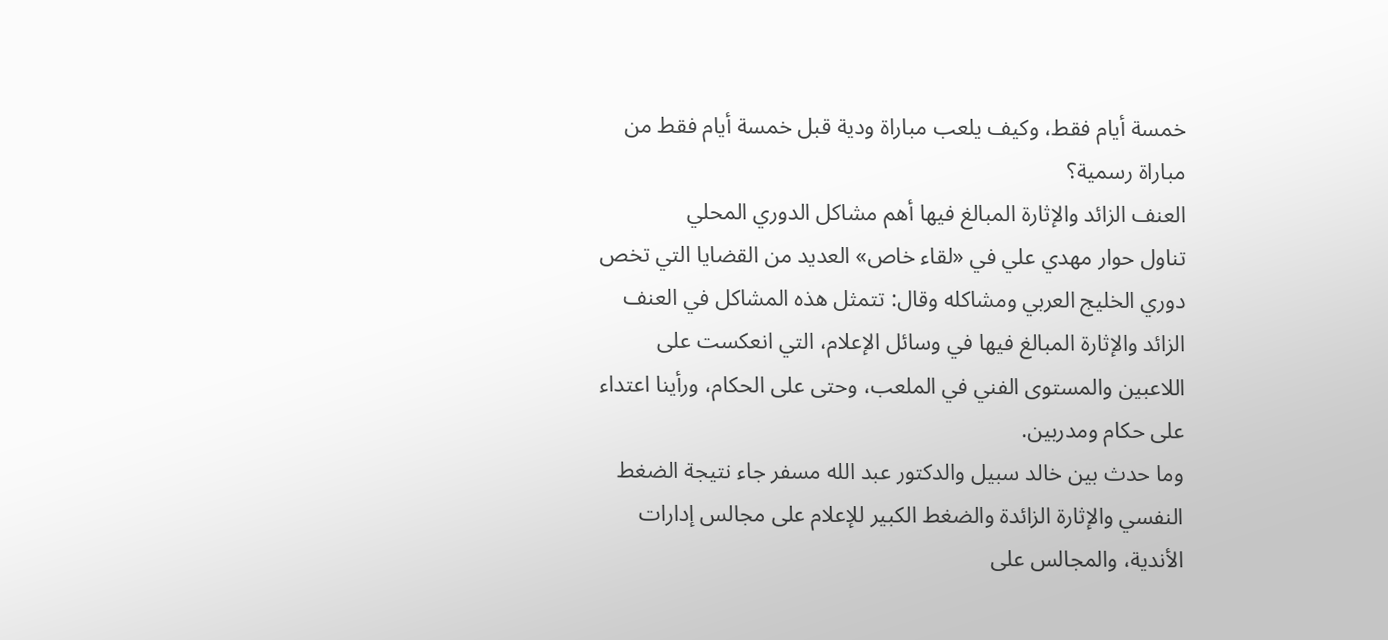خمسة أيام فقط، وكيف يلعب مباراة ودية قبل خمسة أيام فقط من مباراة رسمية؟
العنف الزائد والإثارة المبالغ فيها أهم مشاكل الدوري المحلي
تناول حوار مهدي علي في «لقاء خاص» العديد من القضايا التي تخص دوري الخليج العربي ومشاكله وقال: تتمثل هذه المشاكل في العنف الزائد والإثارة المبالغ فيها في وسائل الإعلام، التي انعكست على اللاعبين والمستوى الفني في الملعب، وحتى على الحكام، ورأينا اعتداء على حكام ومدربين.
وما حدث بين خالد سبيل والدكتور عبد الله مسفر جاء نتيجة الضغط النفسي والإثارة الزائدة والضغط الكبير للإعلام على مجالس إدارات الأندية، والمجالس على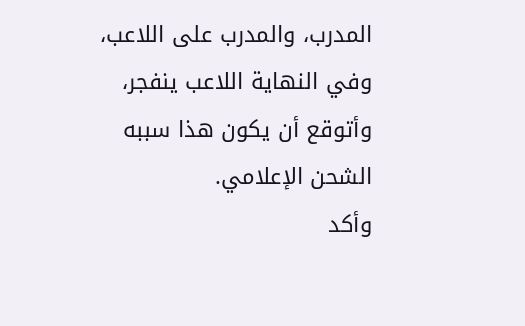المدرب، والمدرب على اللاعب، وفي النهاية اللاعب ينفجر، وأتوقع أن يكون هذا سببه الشحن الإعلامي.
وأكد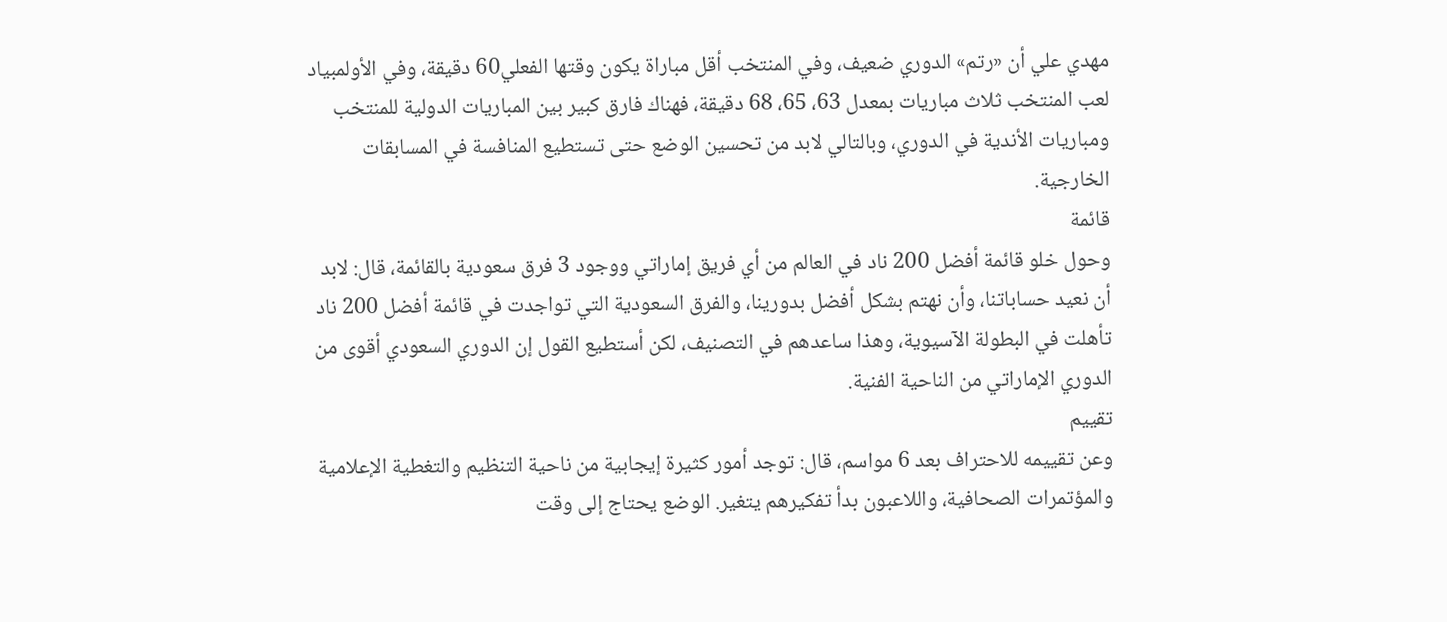مهدي علي أن «رتم» الدوري ضعيف، وفي المنتخب أقل مباراة يكون وقتها الفعلي60 دقيقة، وفي الأولمبياد لعب المنتخب ثلاث مباريات بمعدل 63، 65، 68 دقيقة، فهناك فارق كبير بين المباريات الدولية للمنتخب ومباريات الأندية في الدوري، وبالتالي لابد من تحسين الوضع حتى تستطيع المنافسة في المسابقات الخارجية.
قائمة
وحول خلو قائمة أفضل 200 ناد في العالم من أي فريق إماراتي ووجود 3 فرق سعودية بالقائمة، قال: لابد أن نعيد حساباتنا، وأن نهتم بشكل أفضل بدورينا، والفرق السعودية التي تواجدت في قائمة أفضل 200 ناد تأهلت في البطولة الآسيوية، وهذا ساعدهم في التصنيف، لكن أستطيع القول إن الدوري السعودي أقوى من الدوري الإماراتي من الناحية الفنية.
تقييم
وعن تقييمه للاحتراف بعد 6 مواسم، قال: توجد أمور كثيرة إيجابية من ناحية التنظيم والتغطية الإعلامية والمؤتمرات الصحافية، واللاعبون بدأ تفكيرهم يتغير. الوضع يحتاج إلى وقت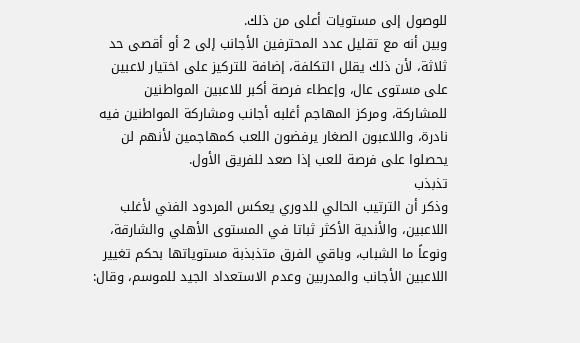للوصول إلى مستويات أعلى من ذلك.
وبين أنه مع تقليل عدد المحترفين الأجانب إلى 2 أو أقصى حد ثلاثة، لأن ذلك يقلل التكلفة، إضافة للتركيز على اختيار لاعبين على مستوى عال، وإعطاء فرصة أكبر للاعبين المواطنين للمشاركة، ومركز المهاجم أغلبه أجانب ومشاركة المواطنين فيه نادرة، واللاعبون الصغار يرفضون اللعب كمهاجمين لأنهم لن يحصلوا على فرصة للعب إذا صعد للفريق الأول.
تذبذب
وذكر أن الترتيب الحالي للدوري يعكس المردود الفني لأغلب اللاعبين، والأندية الأكثر ثباتا في المستوى الأهلي والشارقة، ونوعاً ما الشباب، وباقي الفرق متذبذبة مستوياتها بحكم تغيير اللاعبين الأجانب والمدربين وعدم الاستعداد الجيد للموسم، وقال: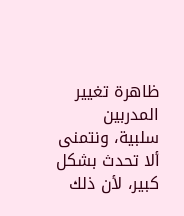ظاهرة تغيير المدربين سلبية، ونتمنى ألا تحدث بشكل كبير، لأن ذلك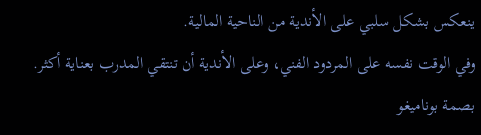ينعكس بشكل سلبي على الأندية من الناحية المالية.
وفي الوقت نفسه على المردود الفني، وعلى الأندية أن تنتقي المدرب بعناية أكثر.
بصمة بوناميغو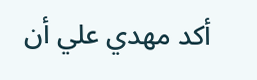أكد مهدي علي أن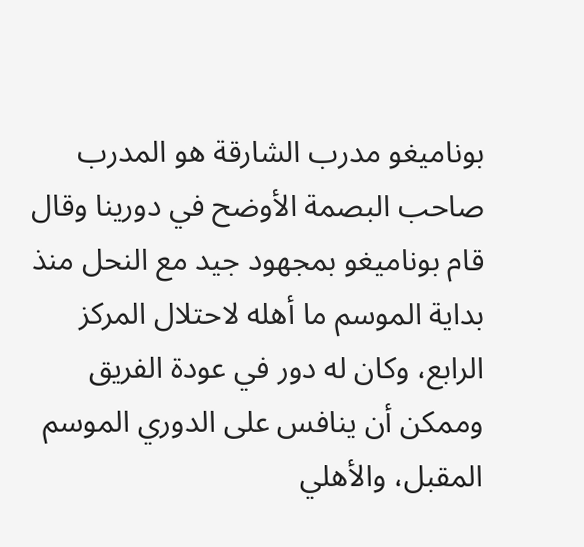بوناميغو مدرب الشارقة هو المدرب صاحب البصمة الأوضح في دورينا وقال قام بوناميغو بمجهود جيد مع النحل منذ بداية الموسم ما أهله لاحتلال المركز الرابع، وكان له دور في عودة الفريق وممكن أن ينافس على الدوري الموسم المقبل، والأهلي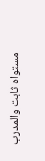مستواه ثابت والمدرب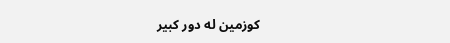كوزمين له دور كبير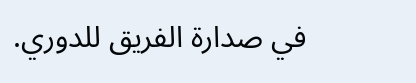في صدارة الفريق للدوري.